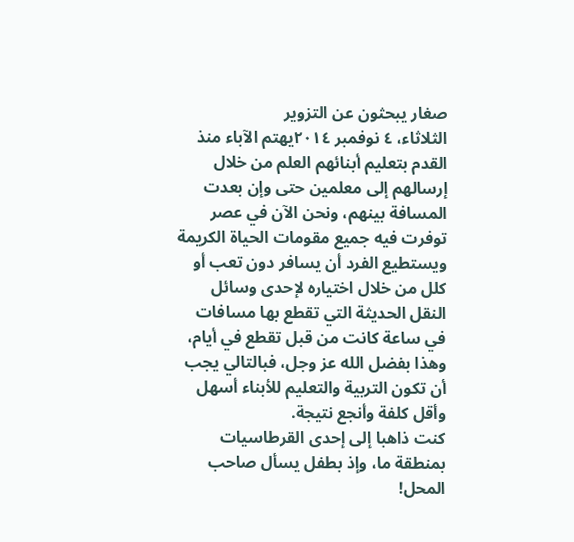صغار يبحثون عن التزوير
الثلاثاء، ٤ نوفمبر ٢٠١٤يهتم الآباء منذ القدم بتعليم أبنائهم العلم من خلال إرسالهم إلى معلمين حتى وإن بعدت المسافة بينهم، ونحن الآن في عصر توفرت فيه جميع مقومات الحياة الكريمة ويستطيع الفرد أن يسافر دون تعب أو كلل من خلال اختياره لإحدى وسائل النقل الحديثة التي تقطع بها مسافات في ساعة كانت من قبل تقطع في أيام، وهذا بفضل الله عز وجل، فبالتالي يجب أن تكون التربية والتعليم للأبناء أسهل وأقل كلفة وأنجع نتيجة.
كنت ذاهبا إلى إحدى القرطاسيات بمنطقة ما، وإذ بطفل يسأل صاحب المحل!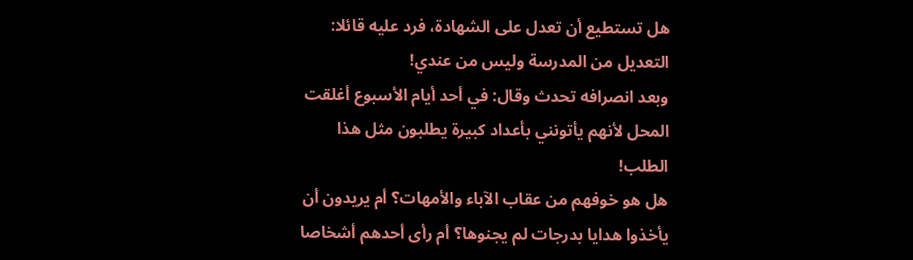هل تستطيع أن تعدل على الشهادة، فرد عليه قائلا: التعديل من المدرسة وليس من عندي!
وبعد انصرافه تحدث وقال: في أحد أيام الأسبوع أغلقت المحل لأنهم يأتونني بأعداد كبيرة يطلبون مثل هذا الطلب!
هل هو خوفهم من عقاب الآباء والأمهات؟ أم يريدون أن يأخذوا هدايا بدرجات لم يجنوها؟ أم رأى أحدهم أشخاصا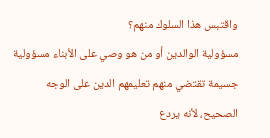واقتبس هذا السلوك منهم؟
مسؤولية الوالدين أو من هو وصي على الأبناء مسؤولية جسيمة تقتضي منهم تعليمهم الدين على الوجه الصحيح، لأنه يردع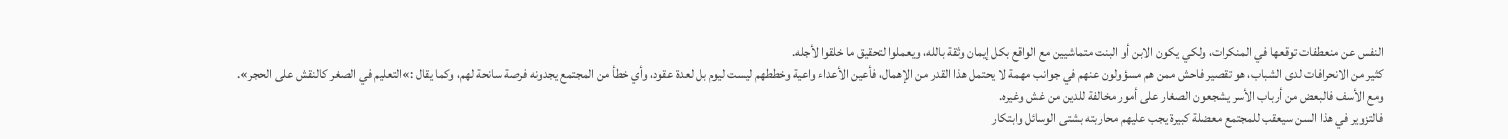النفس عن منعطفات توقعها في المنكرات، ولكي يكون الابن أو البنت متماشيين مع الواقع بكل إيمان وثقة بالله، ويعملوا لتحقيق ما خلقوا لأجله.
كثير من الانحرافات لدى الشباب، هو تقصير فاحش ممن هم مسؤولون عنهم في جوانب مهمة لا يحتمل هذا القدر من الإهمال، فأعين الأعداء واعية وخططهم ليست ليوم بل لعدة عقود، وأي خطأ من المجتمع يجدونه فرصة سانحة لهم، وكما يقال :»التعليم في الصغر كالنقش على الحجر».
ومع الأسف فالبعض من أرباب الأسر يشجعون الصغار على أمور مخالفة للدين من غش وغيره.
فالتزوير في هذا السن سيعقب للمجتمع معضلة كبيرة يجب عليهم محاربته بشتى الوسائل وابتكار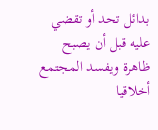بدائل تحد أو تقضي عليه قبل أن يصبح ظاهرة ويفسد المجتمع أخلاقيا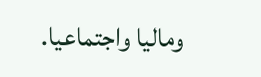وماليا واجتماعيا.